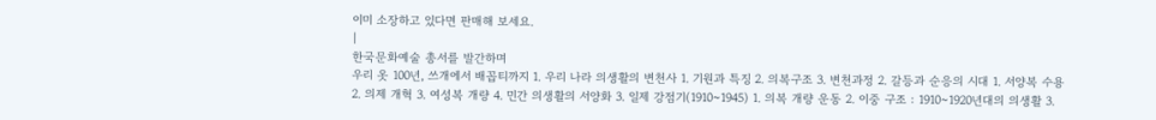이미 소장하고 있다면 판매해 보세요.
|
한국문화예술 총서를 발간하며
우리 옷 100년, 쓰개에서 배꼽티까지 1. 우리 나라 의생활의 변천사 1. 기원과 특징 2. 의복구조 3. 변천과정 2. 갈등과 순응의 시대 1. 서양복 수용 2. 의제 개혁 3. 여성복 개량 4. 민간 의생활의 서양화 3. 일제 강점기(1910~1945) 1. 의복 개량 운동 2. 이중 구조 : 1910~1920년대의 의생활 3.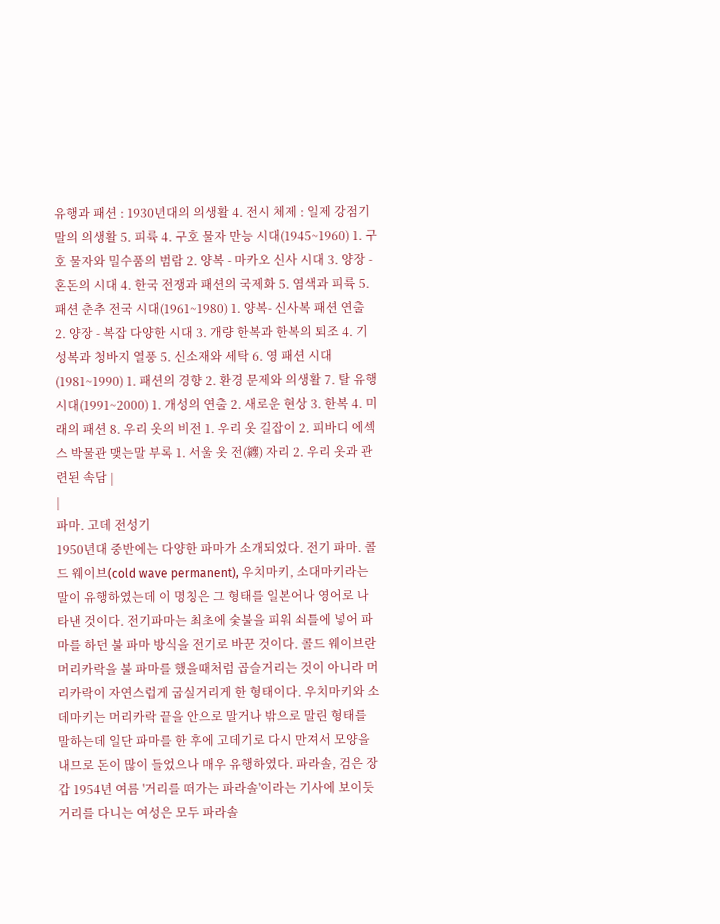유행과 패션 : 1930년대의 의생활 4. 전시 체제 : 일제 강점기 말의 의생활 5. 피륙 4. 구호 물자 만능 시대(1945~1960) 1. 구호 물자와 밀수품의 범람 2. 양복 - 마카오 신사 시대 3. 양장 - 혼돈의 시대 4. 한국 전쟁과 패션의 국제화 5. 염색과 피륙 5. 패션 춘추 전국 시대(1961~1980) 1. 양복- 신사복 패션 연출 2. 양장 - 복잡 다양한 시대 3. 개량 한복과 한복의 퇴조 4. 기성복과 청바지 열풍 5. 신소재와 세탁 6. 영 패션 시대(1981~1990) 1. 패션의 경향 2. 환경 문제와 의생활 7. 탈 유행 시대(1991~2000) 1. 개성의 연출 2. 새로운 현상 3. 한복 4. 미래의 패션 8. 우리 옷의 비전 1. 우리 옷 길잡이 2. 피바디 에섹스 박물관 맺는말 부록 1. 서울 옷 전(纏) 자리 2. 우리 옷과 관련된 속담 |
|
파마. 고데 전성기
1950년대 중반에는 다양한 파마가 소개되었다. 전기 파마. 콜드 웨이브(cold wave permanent), 우치마키, 소대마키라는 말이 유행하였는데 이 명칭은 그 형태를 일본어나 영어로 나타낸 것이다. 전기파마는 최초에 숯불을 피워 쇠틀에 넣어 파마를 하던 불 파마 방식을 전기로 바꾼 것이다. 콜드 웨이브란 머리카락을 불 파마를 했을때처럼 곱슬거리는 것이 아니라 머리카락이 자연스럽게 굽실거리게 한 형태이다. 우치마키와 소데마키는 머리카락 끝을 안으로 말거나 밖으로 말린 형태를 말하는데 일단 파마를 한 후에 고데기로 다시 만져서 모양을 내므로 돈이 많이 들었으나 매우 유행하였다. 파라솔, 검은 장갑 1954년 여름 '거리를 떠가는 파라솔'이라는 기사에 보이듯 거리를 다니는 여성은 모두 파라솔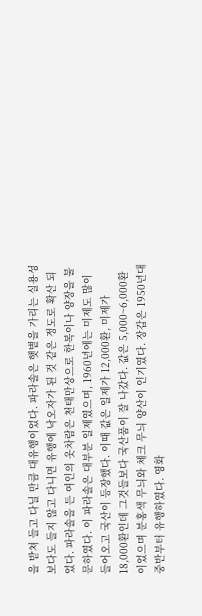을 받쳐 들고 다닐 만큼 대유행이었다. 파라솔은 햇볕을 가리는 실용성보다도 들지 않고 다니면 유행에 낙오자가 된 것 같은 정도로 확산 되었다. 파라솔을 든 여인의 옷차람은 천태만상으로 한복이나 양장을 불문하였다. 이 파라솔은 대부분 일제였으며, 1960년에는 미제도 많이 들어오고 국산이 등장했다. 이때 값은 일제가 12,000환, 미제가 18,000환인데 그것들보다 국산품이 잘 나갔다. 값은 5,000~6,000환이었으며 분홍색 무늬와 체크 무늬 양산이 인기였다. 장갑은 1950년대 중반부터 유행하였다. 영화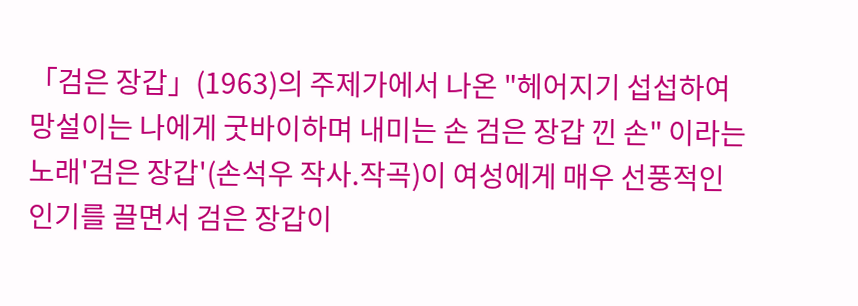「검은 장갑」(1963)의 주제가에서 나온 "헤어지기 섭섭하여 망설이는 나에게 굿바이하며 내미는 손 검은 장갑 낀 손" 이라는 노래'검은 장갑'(손석우 작사.작곡)이 여성에게 매우 선풍적인 인기를 끌면서 검은 장갑이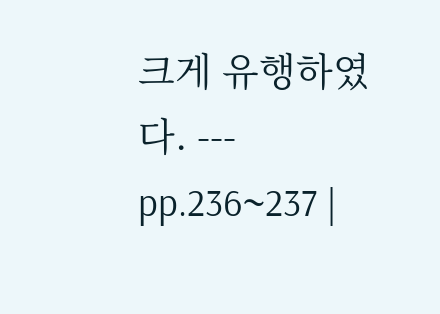크게 유행하였다. --- pp.236~237 |